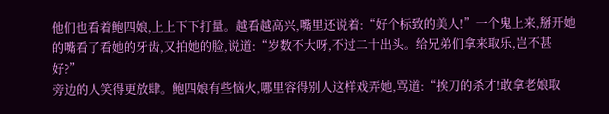他们也看着鲍四娘,上上下下打量。越看越高兴,嘴里还说着:“好个标致的美人!”一个鬼上来,掰开她的嘴看了看她的牙齿,又拍她的脸,说道:“岁数不大呀,不过二十出头。给兄弟们拿来取乐,岂不甚好?”
旁边的人笑得更放肆。鲍四娘有些恼火,哪里容得别人这样戏弄她,骂道:“挨刀的杀才!敢拿老娘取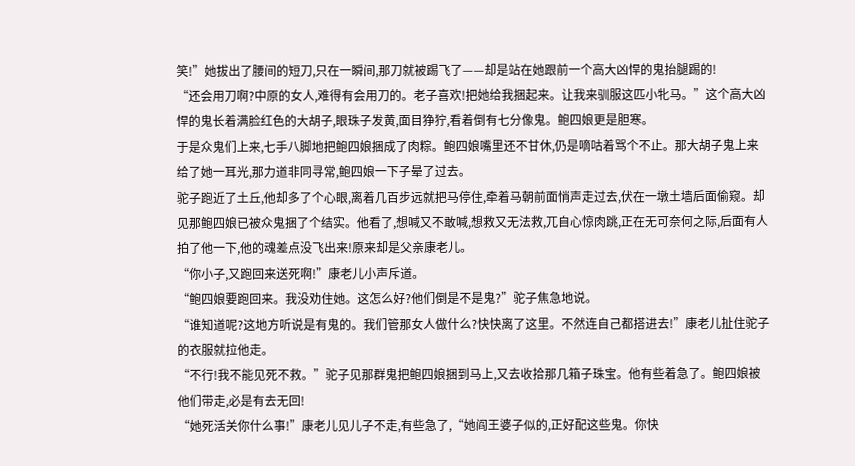笑!”她拔出了腰间的短刀,只在一瞬间,那刀就被踢飞了——却是站在她跟前一个高大凶悍的鬼抬腿踢的!
“还会用刀啊?中原的女人,难得有会用刀的。老子喜欢!把她给我捆起来。让我来驯服这匹小牝马。”这个高大凶悍的鬼长着满脸红色的大胡子,眼珠子发黄,面目狰狞,看着倒有七分像鬼。鲍四娘更是胆寒。
于是众鬼们上来,七手八脚地把鲍四娘捆成了肉粽。鲍四娘嘴里还不甘休,仍是嘀咕着骂个不止。那大胡子鬼上来给了她一耳光,那力道非同寻常,鲍四娘一下子晕了过去。
驼子跑近了土丘,他却多了个心眼,离着几百步远就把马停住,牵着马朝前面悄声走过去,伏在一墩土墙后面偷窥。却见那鲍四娘已被众鬼捆了个结实。他看了,想喊又不敢喊,想救又无法救,兀自心惊肉跳,正在无可奈何之际,后面有人拍了他一下,他的魂差点没飞出来!原来却是父亲康老儿。
“你小子,又跑回来送死啊!”康老儿小声斥道。
“鲍四娘要跑回来。我没劝住她。这怎么好?他们倒是不是鬼?”驼子焦急地说。
“谁知道呢?这地方听说是有鬼的。我们管那女人做什么?快快离了这里。不然连自己都搭进去!”康老儿扯住驼子的衣服就拉他走。
“不行!我不能见死不救。”驼子见那群鬼把鲍四娘捆到马上,又去收拾那几箱子珠宝。他有些着急了。鲍四娘被他们带走,必是有去无回!
“她死活关你什么事!”康老儿见儿子不走,有些急了,“她阎王婆子似的,正好配这些鬼。你快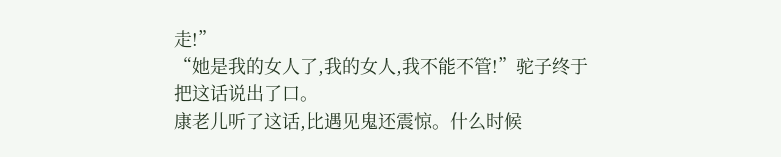走!”
“她是我的女人了,我的女人,我不能不管!”驼子终于把这话说出了口。
康老儿听了这话,比遇见鬼还震惊。什么时候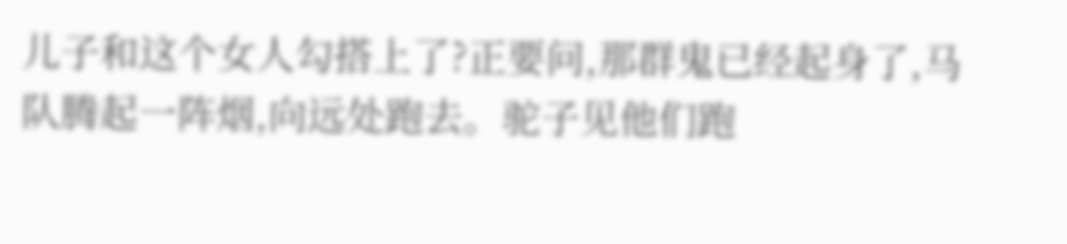儿子和这个女人勾搭上了?正要问,那群鬼已经起身了,马队腾起一阵烟,向远处跑去。驼子见他们跑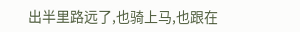出半里路远了,也骑上马,也跟在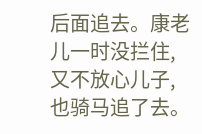后面追去。康老儿一时没拦住,又不放心儿子,也骑马追了去。